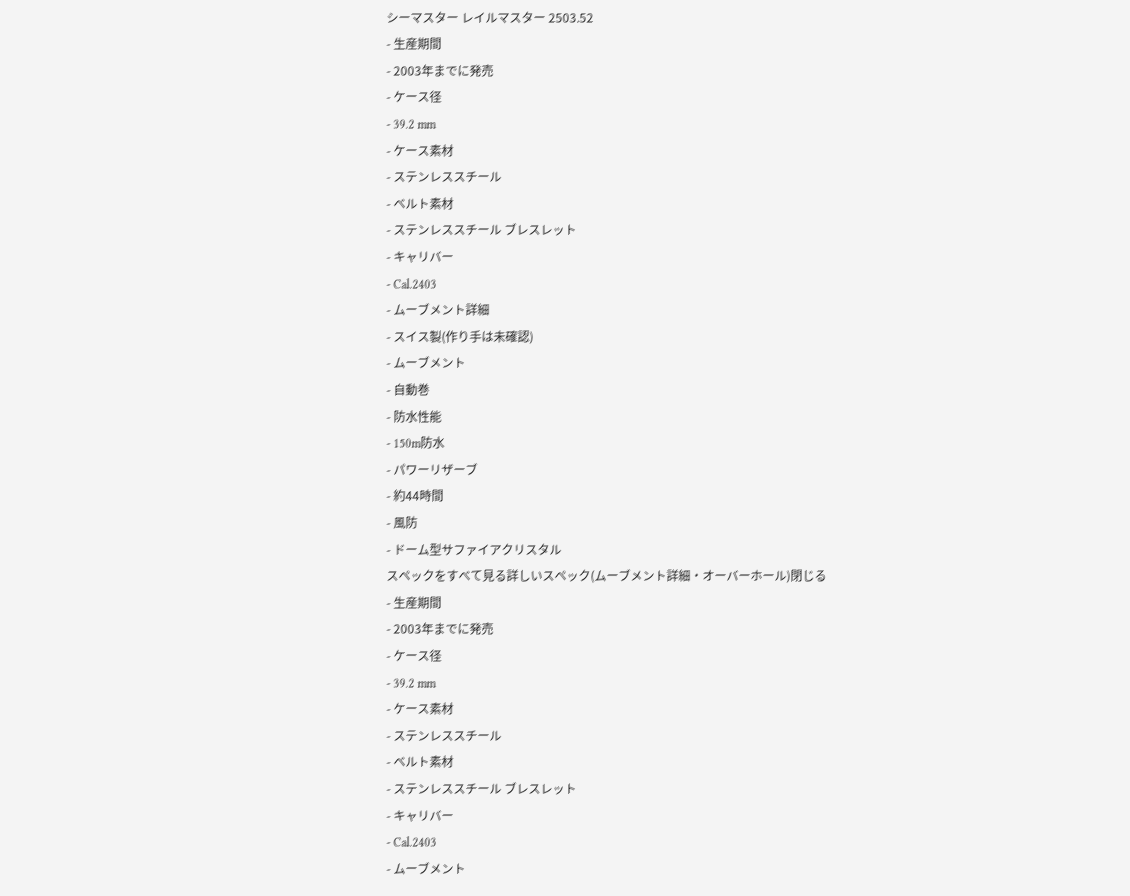シーマスター レイルマスター 2503.52
- 生産期間
- 2003年までに発売
- ケース径
- 39.2 mm
- ケース素材
- ステンレススチール
- ベルト素材
- ステンレススチール ブレスレット
- キャリバー
- Cal.2403
- ムーブメント詳細
- スイス製(作り手は未確認)
- ムーブメント
- 自動巻
- 防水性能
- 150m防水
- パワーリザーブ
- 約44時間
- 風防
- ドーム型サファイアクリスタル
スペックをすべて見る詳しいスペック(ムーブメント詳細・オーバーホール)閉じる
- 生産期間
- 2003年までに発売
- ケース径
- 39.2 mm
- ケース素材
- ステンレススチール
- ベルト素材
- ステンレススチール ブレスレット
- キャリバー
- Cal.2403
- ムーブメント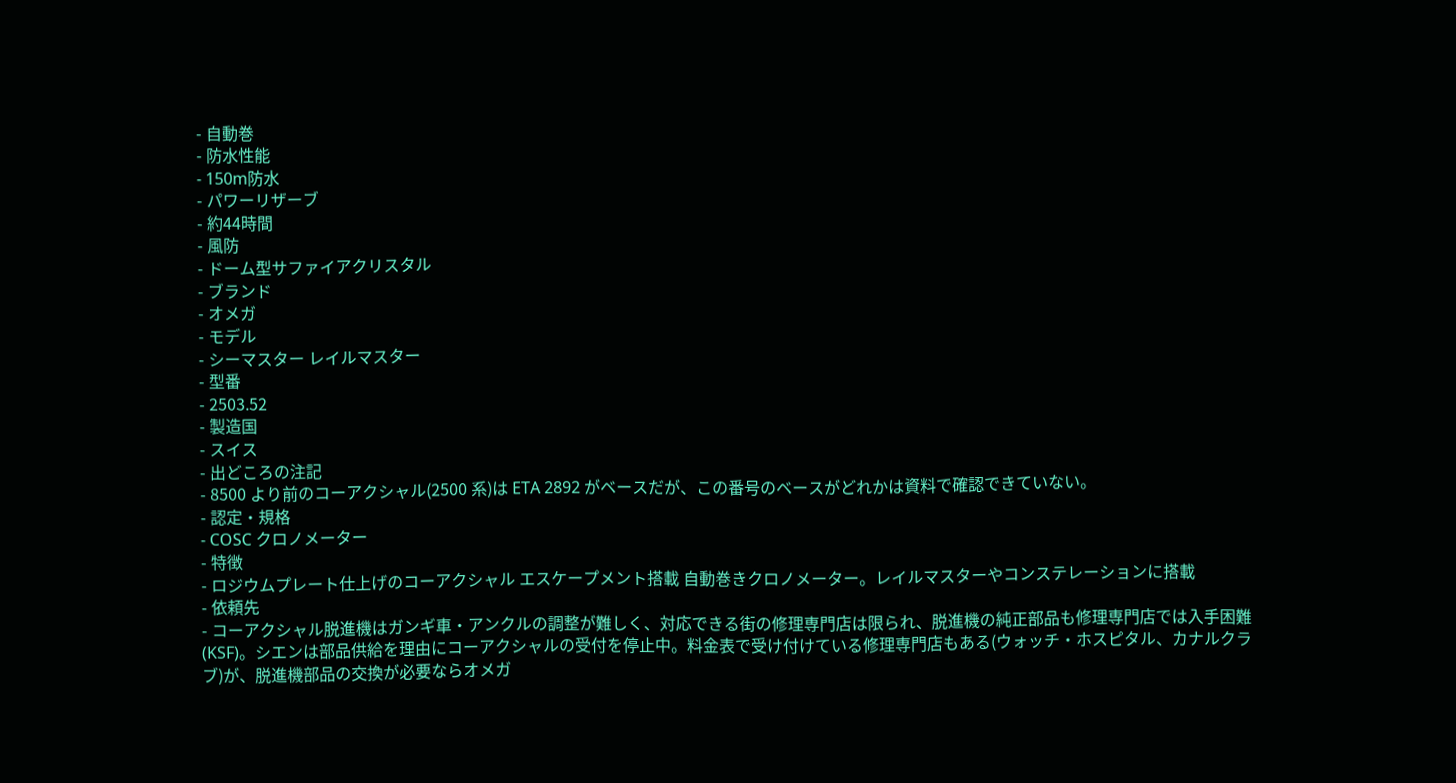- 自動巻
- 防水性能
- 150m防水
- パワーリザーブ
- 約44時間
- 風防
- ドーム型サファイアクリスタル
- ブランド
- オメガ
- モデル
- シーマスター レイルマスター
- 型番
- 2503.52
- 製造国
- スイス
- 出どころの注記
- 8500 より前のコーアクシャル(2500 系)は ETA 2892 がベースだが、この番号のベースがどれかは資料で確認できていない。
- 認定・規格
- COSC クロノメーター
- 特徴
- ロジウムプレート仕上げのコーアクシャル エスケープメント搭載 自動巻きクロノメーター。レイルマスターやコンステレーションに搭載
- 依頼先
- コーアクシャル脱進機はガンギ車・アンクルの調整が難しく、対応できる街の修理専門店は限られ、脱進機の純正部品も修理専門店では入手困難(KSF)。シエンは部品供給を理由にコーアクシャルの受付を停止中。料金表で受け付けている修理専門店もある(ウォッチ・ホスピタル、カナルクラブ)が、脱進機部品の交換が必要ならオメガ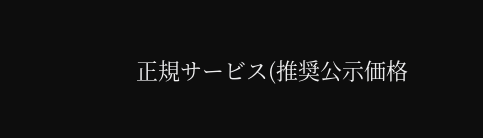正規サービス(推奨公示価格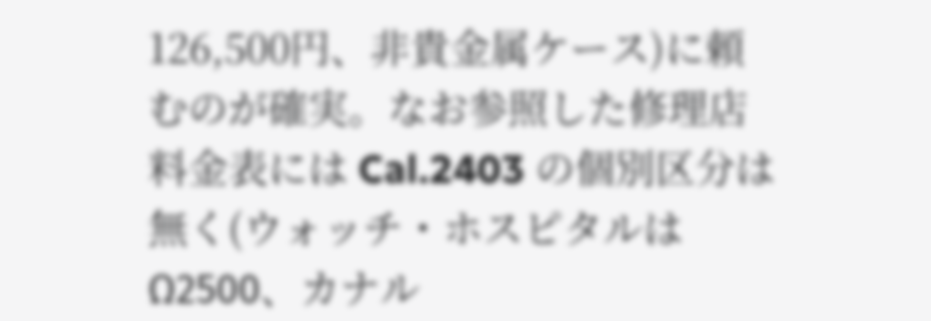126,500円、非貴金属ケース)に頼むのが確実。なお参照した修理店料金表には Cal.2403 の個別区分は無く(ウォッチ・ホスピタルは Ω2500、カナル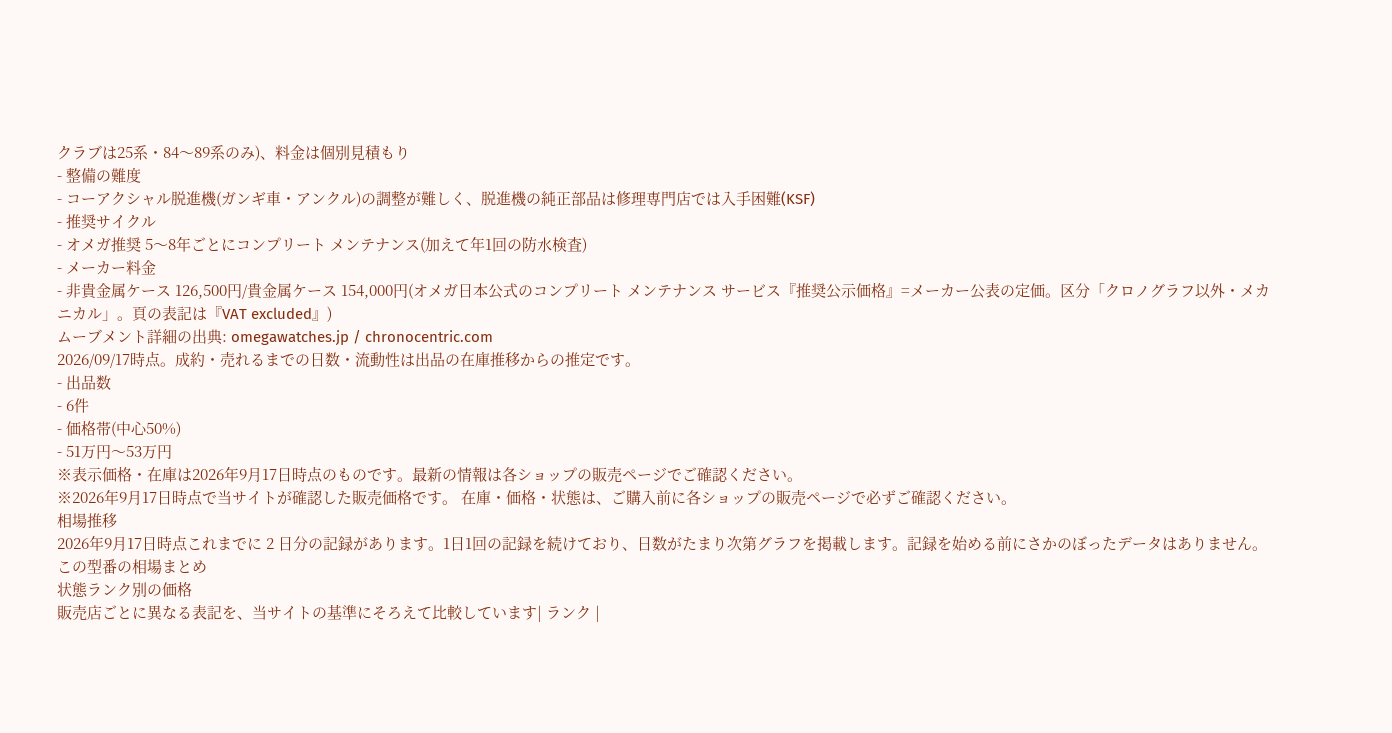クラブは25系・84〜89系のみ)、料金は個別見積もり
- 整備の難度
- コーアクシャル脱進機(ガンギ車・アンクル)の調整が難しく、脱進機の純正部品は修理専門店では入手困難(KSF)
- 推奨サイクル
- オメガ推奨 5〜8年ごとにコンプリート メンテナンス(加えて年1回の防水検査)
- メーカー料金
- 非貴金属ケース 126,500円/貴金属ケース 154,000円(オメガ日本公式のコンプリート メンテナンス サービス『推奨公示価格』=メーカー公表の定価。区分「クロノグラフ以外・メカニカル」。頁の表記は『VAT excluded』)
ムーブメント詳細の出典: omegawatches.jp / chronocentric.com
2026/09/17時点。成約・売れるまでの日数・流動性は出品の在庫推移からの推定です。
- 出品数
- 6件
- 価格帯(中心50%)
- 51万円〜53万円
※表示価格・在庫は2026年9月17日時点のものです。最新の情報は各ショップの販売ページでご確認ください。
※2026年9月17日時点で当サイトが確認した販売価格です。 在庫・価格・状態は、ご購入前に各ショップの販売ページで必ずご確認ください。
相場推移
2026年9月17日時点これまでに 2 日分の記録があります。1日1回の記録を続けており、日数がたまり次第グラフを掲載します。記録を始める前にさかのぼったデータはありません。
この型番の相場まとめ
状態ランク別の価格
販売店ごとに異なる表記を、当サイトの基準にそろえて比較しています| ランク |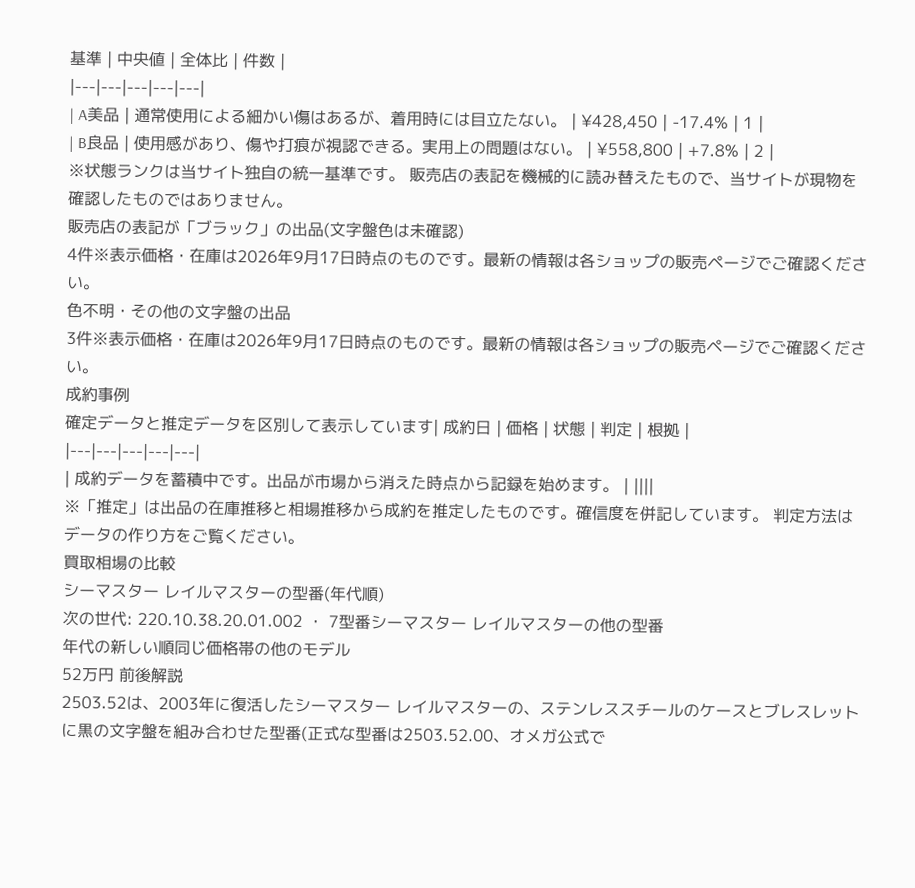基準 | 中央値 | 全体比 | 件数 |
|---|---|---|---|---|
| A美品 | 通常使用による細かい傷はあるが、着用時には目立たない。 | ¥428,450 | -17.4% | 1 |
| B良品 | 使用感があり、傷や打痕が視認できる。実用上の問題はない。 | ¥558,800 | +7.8% | 2 |
※状態ランクは当サイト独自の統一基準です。 販売店の表記を機械的に読み替えたもので、当サイトが現物を確認したものではありません。
販売店の表記が「ブラック」の出品(文字盤色は未確認)
4件※表示価格・在庫は2026年9月17日時点のものです。最新の情報は各ショップの販売ページでご確認ください。
色不明・その他の文字盤の出品
3件※表示価格・在庫は2026年9月17日時点のものです。最新の情報は各ショップの販売ページでご確認ください。
成約事例
確定データと推定データを区別して表示しています| 成約日 | 価格 | 状態 | 判定 | 根拠 |
|---|---|---|---|---|
| 成約データを蓄積中です。出品が市場から消えた時点から記録を始めます。 | ||||
※「推定」は出品の在庫推移と相場推移から成約を推定したものです。確信度を併記しています。 判定方法はデータの作り方をご覧ください。
買取相場の比較
シーマスター レイルマスターの型番(年代順)
次の世代: 220.10.38.20.01.002 ・ 7型番シーマスター レイルマスターの他の型番
年代の新しい順同じ価格帯の他のモデル
52万円 前後解説
2503.52は、2003年に復活したシーマスター レイルマスターの、ステンレススチールのケースとブレスレットに黒の文字盤を組み合わせた型番(正式な型番は2503.52.00、オメガ公式で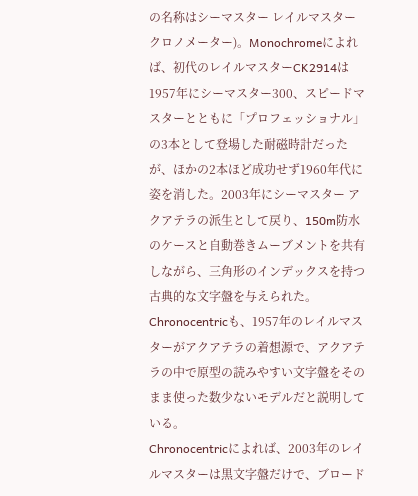の名称はシーマスター レイルマスター クロノメーター)。Monochromeによれば、初代のレイルマスターCK2914は1957年にシーマスター300、スピードマスターとともに「プロフェッショナル」の3本として登場した耐磁時計だったが、ほかの2本ほど成功せず1960年代に姿を消した。2003年にシーマスター アクアテラの派生として戻り、150m防水のケースと自動巻きムーブメントを共有しながら、三角形のインデックスを持つ古典的な文字盤を与えられた。Chronocentricも、1957年のレイルマスターがアクアテラの着想源で、アクアテラの中で原型の読みやすい文字盤をそのまま使った数少ないモデルだと説明している。
Chronocentricによれば、2003年のレイルマスターは黒文字盤だけで、ブロード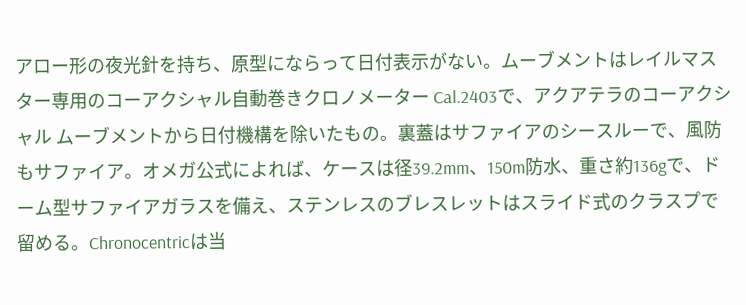アロー形の夜光針を持ち、原型にならって日付表示がない。ムーブメントはレイルマスター専用のコーアクシャル自動巻きクロノメーター Cal.2403で、アクアテラのコーアクシャル ムーブメントから日付機構を除いたもの。裏蓋はサファイアのシースルーで、風防もサファイア。オメガ公式によれば、ケースは径39.2mm、150m防水、重さ約136gで、ドーム型サファイアガラスを備え、ステンレスのブレスレットはスライド式のクラスプで留める。Chronocentricは当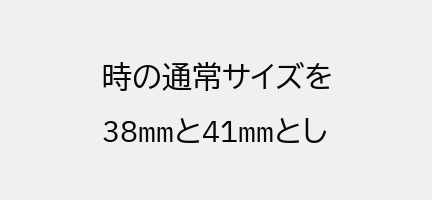時の通常サイズを38mmと41mmとし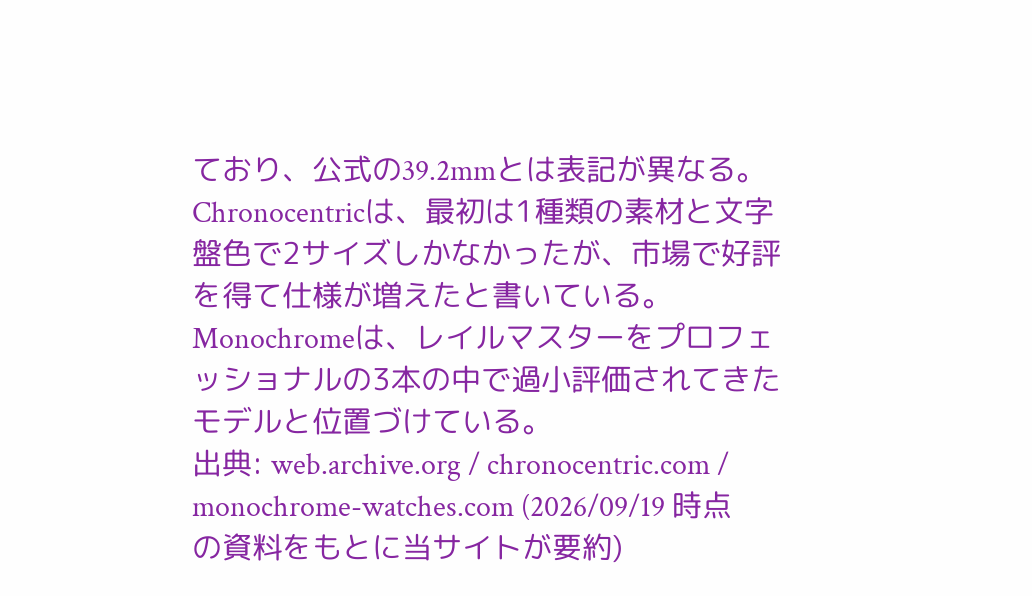ており、公式の39.2mmとは表記が異なる。
Chronocentricは、最初は1種類の素材と文字盤色で2サイズしかなかったが、市場で好評を得て仕様が増えたと書いている。Monochromeは、レイルマスターをプロフェッショナルの3本の中で過小評価されてきたモデルと位置づけている。
出典: web.archive.org / chronocentric.com / monochrome-watches.com (2026/09/19 時点の資料をもとに当サイトが要約)